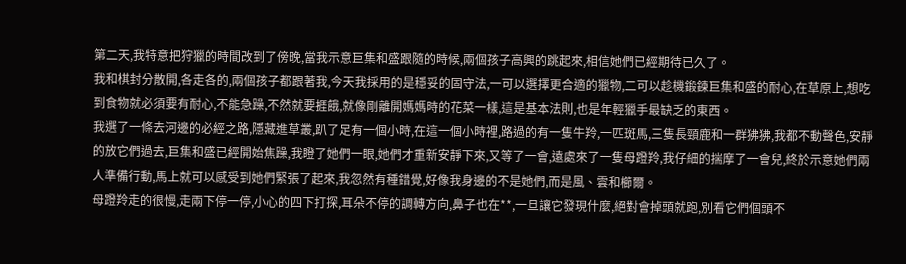第二天,我特意把狩獵的時間改到了傍晚,當我示意巨集和盛跟隨的時候,兩個孩子高興的跳起來,相信她們已經期待已久了。
我和棋封分散開,各走各的,兩個孩子都跟著我,今天我採用的是穩妥的固守法,一可以選擇更合適的獵物,二可以趁機鍛鍊巨集和盛的耐心,在草原上,想吃到食物就必須要有耐心,不能急躁,不然就要捱餓,就像剛離開媽媽時的花菜一樣,這是基本法則,也是年輕獵手最缺乏的東西。
我選了一條去河邊的必經之路,隱藏進草叢,趴了足有一個小時,在這一個小時裡,路過的有一隻牛羚,一匹斑馬,三隻長頸鹿和一群狒狒,我都不動聲色,安靜的放它們過去,巨集和盛已經開始焦躁,我瞪了她們一眼,她們才重新安靜下來,又等了一會,遠處來了一隻母蹬羚,我仔細的揣摩了一會兒,終於示意她們兩人準備行動,馬上就可以感受到她們緊張了起來,我忽然有種錯覺,好像我身邊的不是她們,而是風、雲和櫛爾。
母蹬羚走的很慢,走兩下停一停,小心的四下打探,耳朵不停的調轉方向,鼻子也在**,一旦讓它發現什麼,絕對會掉頭就跑,別看它們個頭不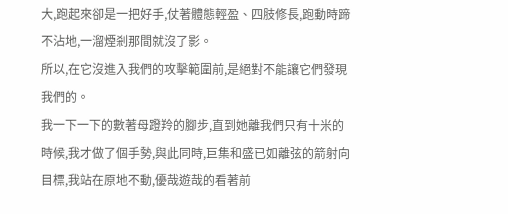大,跑起來卻是一把好手,仗著體態輕盈、四肢修長,跑動時蹄不沾地,一溜煙剎那間就沒了影。
所以,在它沒進入我們的攻擊範圍前,是絕對不能讓它們發現我們的。
我一下一下的數著母蹬羚的腳步,直到她離我們只有十米的時候,我才做了個手勢,與此同時,巨集和盛已如離弦的箭射向目標,我站在原地不動,優哉遊哉的看著前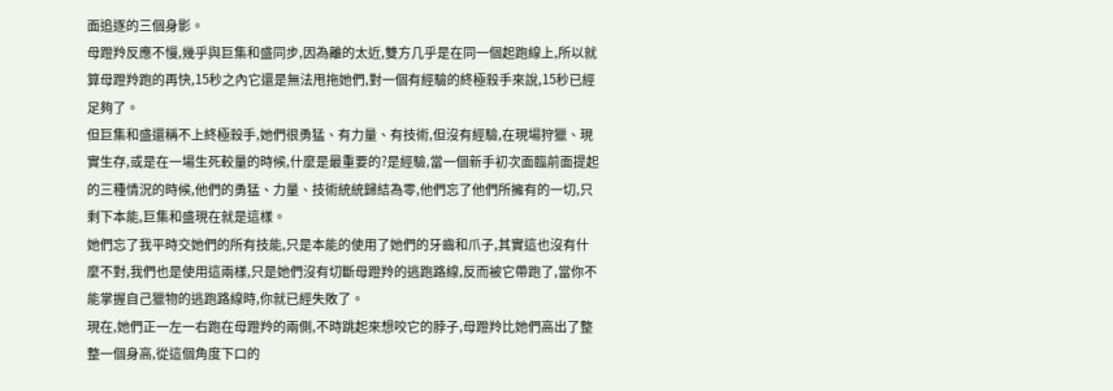面追逐的三個身影。
母蹬羚反應不慢,幾乎與巨集和盛同步,因為離的太近,雙方几乎是在同一個起跑線上,所以就算母蹬羚跑的再快,15秒之內它還是無法甩拖她們,對一個有經驗的終極殺手來說,15秒已經足夠了。
但巨集和盛還稱不上終極殺手,她們很勇猛、有力量、有技術,但沒有經驗,在現場狩獵、現實生存,或是在一場生死較量的時候,什麼是最重要的?是經驗,當一個新手初次面臨前面提起的三種情況的時候,他們的勇猛、力量、技術統統歸結為零,他們忘了他們所擁有的一切,只剩下本能,巨集和盛現在就是這樣。
她們忘了我平時交她們的所有技能,只是本能的使用了她們的牙齒和爪子,其實這也沒有什麼不對,我們也是使用這兩樣,只是她們沒有切斷母蹬羚的逃跑路線,反而被它帶跑了,當你不能掌握自己獵物的逃跑路線時,你就已經失敗了。
現在,她們正一左一右跑在母蹬羚的兩側,不時跳起來想咬它的脖子,母蹬羚比她們高出了整整一個身高,從這個角度下口的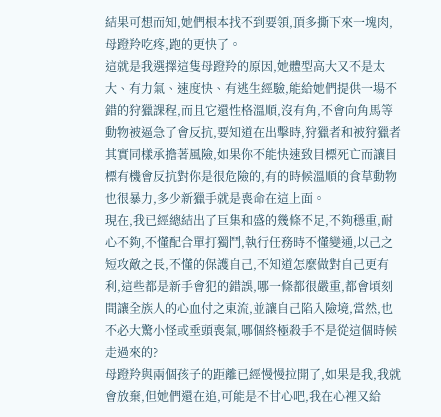結果可想而知,她們根本找不到要領,頂多撕下來一塊肉,母蹬羚吃疼,跑的更快了。
這就是我選擇這隻母蹬羚的原因,她體型高大又不是太大、有力氣、速度快、有逃生經驗,能給她們提供一場不錯的狩獵課程,而且它還性格溫順,沒有角,不會向角馬等動物被逼急了會反抗,要知道在出擊時,狩獵者和被狩獵者其實同樣承擔著風險,如果你不能快速致目標死亡而讓目標有機會反抗對你是很危險的,有的時候溫順的食草動物也很暴力,多少新獵手就是喪命在這上面。
現在,我已經總結出了巨集和盛的幾條不足,不夠穩重,耐心不夠,不懂配合單打獨鬥,執行任務時不懂變通,以己之短攻敵之長,不懂的保護自己,不知道怎麼做對自己更有利,這些都是新手會犯的錯誤,哪一條都很嚴重,都會頃刻間讓全族人的心血付之東流,並讓自己陷入險境,當然,也不必大驚小怪或垂頭喪氣,哪個終極殺手不是從這個時候走過來的?
母蹬羚與兩個孩子的距離已經慢慢拉開了,如果是我,我就會放棄,但她們還在追,可能是不甘心吧,我在心裡又給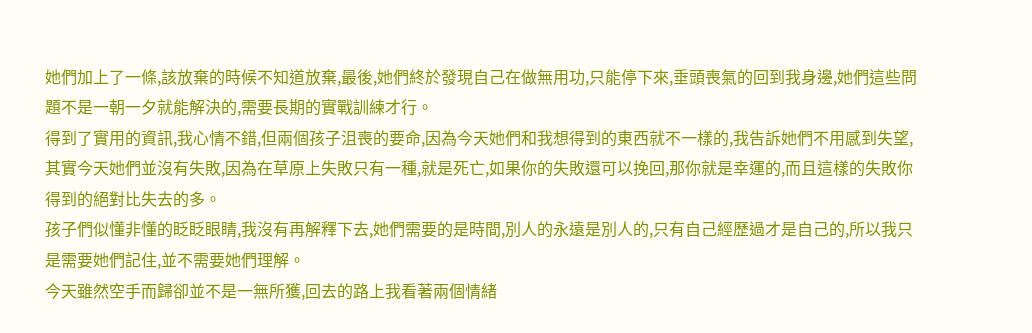她們加上了一條,該放棄的時候不知道放棄,最後,她們終於發現自己在做無用功,只能停下來,垂頭喪氣的回到我身邊,她們這些問題不是一朝一夕就能解決的,需要長期的實戰訓練才行。
得到了實用的資訊,我心情不錯,但兩個孩子沮喪的要命,因為今天她們和我想得到的東西就不一樣的,我告訴她們不用感到失望,其實今天她們並沒有失敗,因為在草原上失敗只有一種,就是死亡,如果你的失敗還可以挽回,那你就是幸運的,而且這樣的失敗你得到的絕對比失去的多。
孩子們似懂非懂的眨眨眼睛,我沒有再解釋下去,她們需要的是時間,別人的永遠是別人的,只有自己經歷過才是自己的,所以我只是需要她們記住,並不需要她們理解。
今天雖然空手而歸卻並不是一無所獲,回去的路上我看著兩個情緒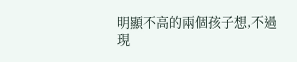明顯不高的兩個孩子想,不過現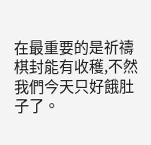在最重要的是祈禱棋封能有收穫,不然我們今天只好餓肚子了。